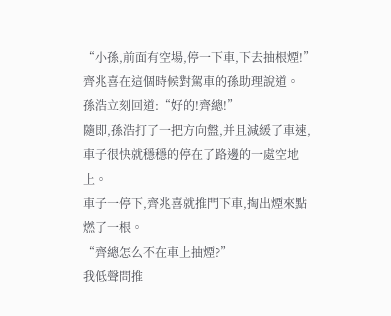“小孫,前面有空場,停一下車,下去抽根煙!”
齊兆喜在這個時候對駕車的孫助理說道。
孫浩立刻回道:“好的!齊總!”
隨即,孫浩打了一把方向盤,并且減緩了車速,車子很快就穩穩的停在了路邊的一處空地上。
車子一停下,齊兆喜就推門下車,掏出煙來點燃了一根。
“齊總怎么不在車上抽煙?”
我低聲問推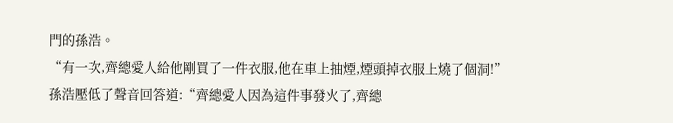門的孫浩。
“有一次,齊總愛人給他剛買了一件衣服,他在車上抽煙,煙頭掉衣服上燒了個洞!”
孫浩壓低了聲音回答道:“齊總愛人因為這件事發火了,齊總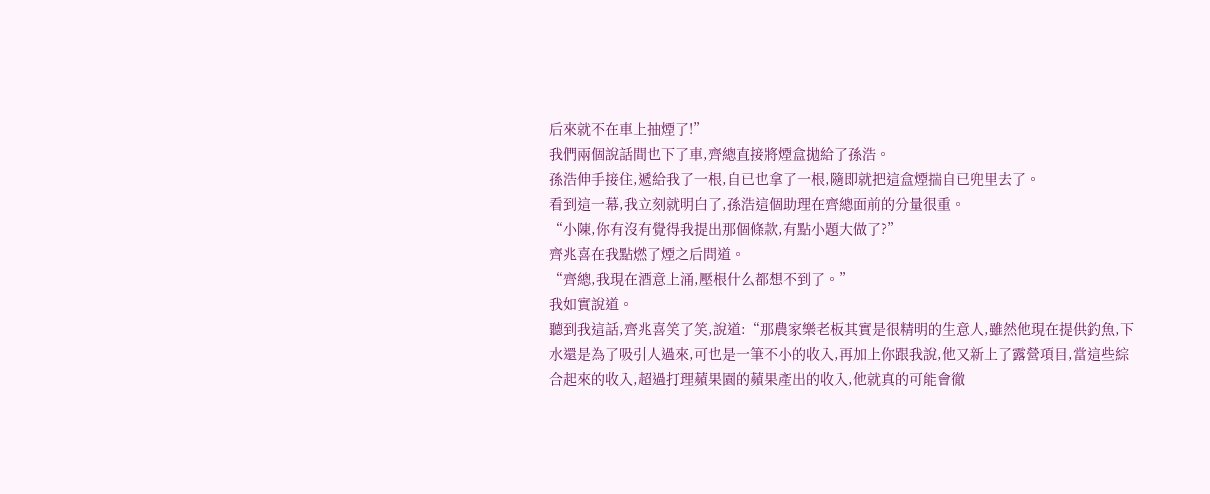后來就不在車上抽煙了!”
我們兩個說話間也下了車,齊總直接將煙盒拋給了孫浩。
孫浩伸手接住,遞給我了一根,自已也拿了一根,隨即就把這盒煙揣自已兜里去了。
看到這一幕,我立刻就明白了,孫浩這個助理在齊總面前的分量很重。
“小陳,你有沒有覺得我提出那個條款,有點小題大做了?”
齊兆喜在我點燃了煙之后問道。
“齊總,我現在酒意上涌,壓根什么都想不到了。”
我如實說道。
聽到我這話,齊兆喜笑了笑,說道:“那農家樂老板其實是很精明的生意人,雖然他現在提供釣魚,下水還是為了吸引人過來,可也是一筆不小的收入,再加上你跟我說,他又新上了露營項目,當這些綜合起來的收入,超過打理蘋果園的蘋果產出的收入,他就真的可能會徹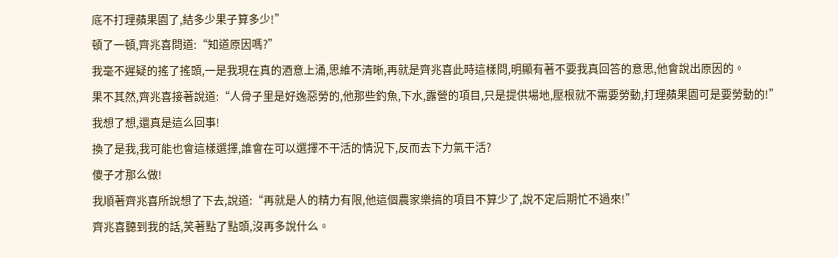底不打理蘋果園了,結多少果子算多少!”
頓了一頓,齊兆喜問道:“知道原因嗎?”
我毫不遲疑的搖了搖頭,一是我現在真的酒意上涌,思維不清晰,再就是齊兆喜此時這樣問,明顯有著不要我真回答的意思,他會說出原因的。
果不其然,齊兆喜接著說道:“人骨子里是好逸惡勞的,他那些釣魚,下水,露營的項目,只是提供場地,壓根就不需要勞動,打理蘋果園可是要勞動的!”
我想了想,還真是這么回事!
換了是我,我可能也會這樣選擇,誰會在可以選擇不干活的情況下,反而去下力氣干活?
傻子才那么做!
我順著齊兆喜所說想了下去,說道:“再就是人的精力有限,他這個農家樂搞的項目不算少了,說不定后期忙不過來!”
齊兆喜聽到我的話,笑著點了點頭,沒再多說什么。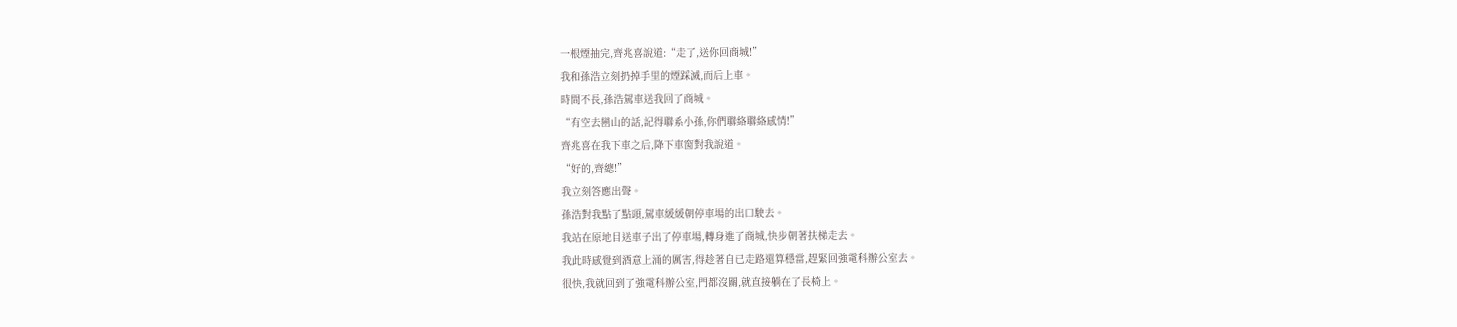一根煙抽完,齊兆喜說道:“走了,送你回商城!”
我和孫浩立刻扔掉手里的煙踩滅,而后上車。
時間不長,孫浩駕車送我回了商城。
“有空去巒山的話,記得聯系小孫,你們聯絡聯絡感情!”
齊兆喜在我下車之后,降下車窗對我說道。
“好的,齊總!”
我立刻答應出聲。
孫浩對我點了點頭,駕車緩緩朝停車場的出口駛去。
我站在原地目送車子出了停車場,轉身進了商城,快步朝著扶梯走去。
我此時感覺到酒意上涌的厲害,得趁著自已走路還算穩當,趕緊回強電科辦公室去。
很快,我就回到了強電科辦公室,門都沒關,就直接躺在了長椅上。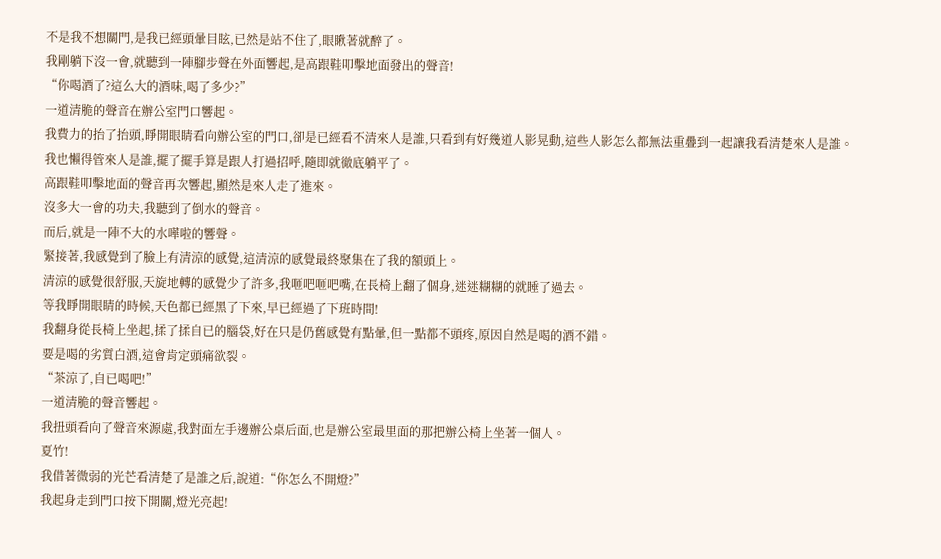不是我不想關門,是我已經頭暈目眩,已然是站不住了,眼瞅著就醉了。
我剛躺下沒一會,就聽到一陣腳步聲在外面響起,是高跟鞋叩擊地面發出的聲音!
“你喝酒了?這么大的酒味,喝了多少?”
一道清脆的聲音在辦公室門口響起。
我費力的抬了抬頭,睜開眼睛看向辦公室的門口,卻是已經看不清來人是誰,只看到有好幾道人影晃動,這些人影怎么都無法重疊到一起讓我看清楚來人是誰。
我也懶得管來人是誰,擺了擺手算是跟人打過招呼,隨即就徹底躺平了。
高跟鞋叩擊地面的聲音再次響起,顯然是來人走了進來。
沒多大一會的功夫,我聽到了倒水的聲音。
而后,就是一陣不大的水嘩啦的響聲。
緊接著,我感覺到了臉上有清涼的感覺,這清涼的感覺最終聚集在了我的額頭上。
清涼的感覺很舒服,天旋地轉的感覺少了許多,我咂吧咂吧嘴,在長椅上翻了個身,迷迷糊糊的就睡了過去。
等我睜開眼睛的時候,天色都已經黑了下來,早已經過了下班時間!
我翻身從長椅上坐起,揉了揉自已的腦袋,好在只是仍舊感覺有點暈,但一點都不頭疼,原因自然是喝的酒不錯。
要是喝的劣質白酒,這會肯定頭痛欲裂。
“茶涼了,自已喝吧!”
一道清脆的聲音響起。
我扭頭看向了聲音來源處,我對面左手邊辦公桌后面,也是辦公室最里面的那把辦公椅上坐著一個人。
夏竹!
我借著微弱的光芒看清楚了是誰之后,說道:“你怎么不開燈?”
我起身走到門口按下開關,燈光亮起!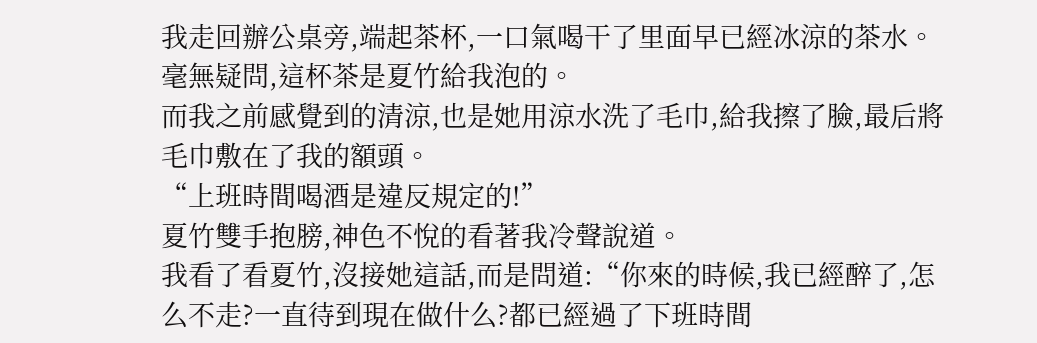我走回辦公桌旁,端起茶杯,一口氣喝干了里面早已經冰涼的茶水。
毫無疑問,這杯茶是夏竹給我泡的。
而我之前感覺到的清涼,也是她用涼水洗了毛巾,給我擦了臉,最后將毛巾敷在了我的額頭。
“上班時間喝酒是違反規定的!”
夏竹雙手抱膀,神色不悅的看著我冷聲說道。
我看了看夏竹,沒接她這話,而是問道:“你來的時候,我已經醉了,怎么不走?一直待到現在做什么?都已經過了下班時間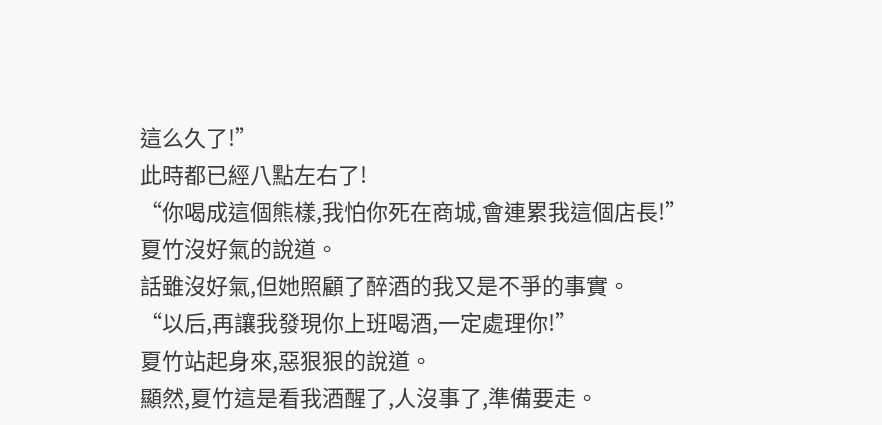這么久了!”
此時都已經八點左右了!
“你喝成這個熊樣,我怕你死在商城,會連累我這個店長!”
夏竹沒好氣的說道。
話雖沒好氣,但她照顧了醉酒的我又是不爭的事實。
“以后,再讓我發現你上班喝酒,一定處理你!”
夏竹站起身來,惡狠狠的說道。
顯然,夏竹這是看我酒醒了,人沒事了,準備要走。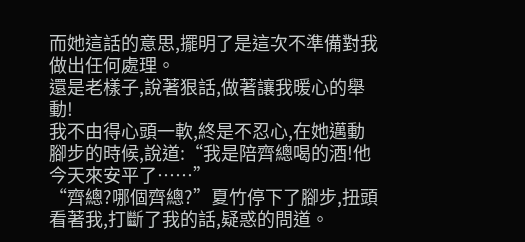而她這話的意思,擺明了是這次不準備對我做出任何處理。
還是老樣子,說著狠話,做著讓我暖心的舉動!
我不由得心頭一軟,終是不忍心,在她邁動腳步的時候,說道:“我是陪齊總喝的酒!他今天來安平了……”
“齊總?哪個齊總?”夏竹停下了腳步,扭頭看著我,打斷了我的話,疑惑的問道。